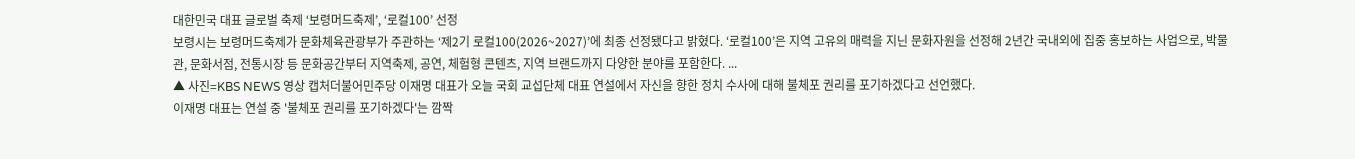대한민국 대표 글로벌 축제 ‘보령머드축제’, ‘로컬100’ 선정
보령시는 보령머드축제가 문화체육관광부가 주관하는 ‘제2기 로컬100(2026~2027)’에 최종 선정됐다고 밝혔다. ‘로컬100’은 지역 고유의 매력을 지닌 문화자원을 선정해 2년간 국내외에 집중 홍보하는 사업으로, 박물관, 문화서점, 전통시장 등 문화공간부터 지역축제, 공연, 체험형 콘텐츠, 지역 브랜드까지 다양한 분야를 포함한다. ...
▲ 사진=KBS NEWS 영상 캡처더불어민주당 이재명 대표가 오늘 국회 교섭단체 대표 연설에서 자신을 향한 정치 수사에 대해 불체포 권리를 포기하겠다고 선언했다.
이재명 대표는 연설 중 '불체포 권리를 포기하겠다'는 깜짝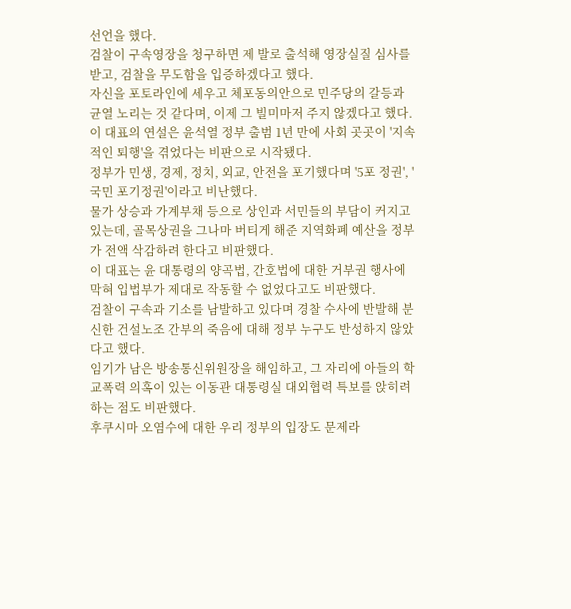선언을 했다.
검찰이 구속영장을 청구하면 제 발로 출석해 영장실질 심사를 받고, 검찰을 무도함을 입증하겠다고 했다.
자신을 포토라인에 세우고 체포동의안으로 민주당의 갈등과 균열 노리는 것 같다며, 이제 그 빌미마저 주지 않겠다고 했다.
이 대표의 연설은 윤석열 정부 출범 1년 만에 사회 곳곳이 '지속적인 퇴행'을 겪었다는 비판으로 시작됐다.
정부가 민생, 경제, 정치, 외교, 안전을 포기했다며 '5포 정권', '국민 포기정권'이라고 비난했다.
물가 상승과 가계부채 등으로 상인과 서민들의 부담이 커지고 있는데, 골목상권을 그나마 버티게 해준 지역화폐 예산을 정부가 전액 삭감하려 한다고 비판했다.
이 대표는 윤 대통령의 양곡법, 간호법에 대한 거부권 행사에 막혀 입법부가 제대로 작동할 수 없었다고도 비판했다.
검찰이 구속과 기소를 남발하고 있다며 경찰 수사에 반발해 분신한 건설노조 간부의 죽음에 대해 정부 누구도 반성하지 않았다고 했다.
임기가 남은 방송통신위원장을 해임하고, 그 자리에 아들의 학교폭력 의혹이 있는 이동관 대통령실 대외협력 특보를 앉히려 하는 점도 비판했다.
후쿠시마 오염수에 대한 우리 정부의 입장도 문제라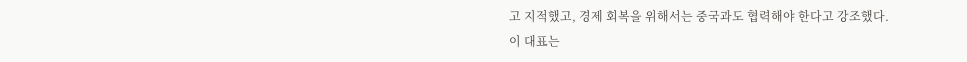고 지적했고, 경제 회복을 위해서는 중국과도 협력해야 한다고 강조했다.
이 대표는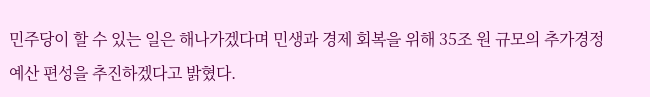민주당이 할 수 있는 일은 해나가겠다며 민생과 경제 회복을 위해 35조 원 규모의 추가경정 예산 편성을 추진하겠다고 밝혔다.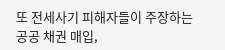또 전세사기 피해자들이 주장하는 공공 채권 매입,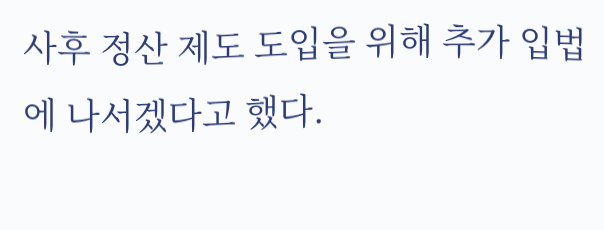사후 정산 제도 도입을 위해 추가 입법에 나서겠다고 했다.